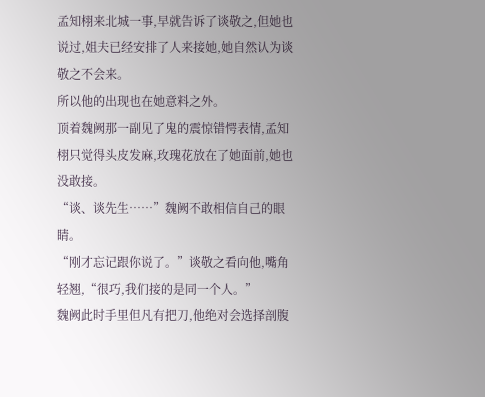孟知栩来北城一事,早就告诉了谈敬之,但她也说过,姐夫已经安排了人来接她,她自然认为谈敬之不会来。
所以他的出现也在她意料之外。
顶着魏阙那一副见了鬼的震惊错愕表情,孟知栩只觉得头皮发麻,玫瑰花放在了她面前,她也没敢接。
“谈、谈先生……”魏阙不敢相信自己的眼睛。
“刚才忘记跟你说了。”谈敬之看向他,嘴角轻翘,“很巧,我们接的是同一个人。”
魏阙此时手里但凡有把刀,他绝对会选择剖腹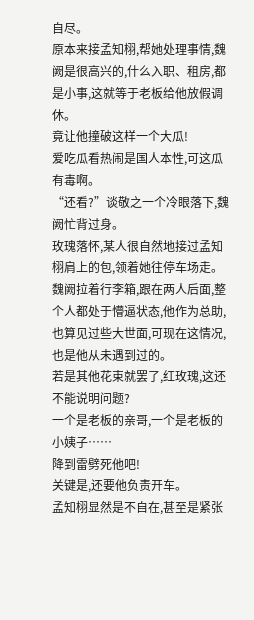自尽。
原本来接孟知栩,帮她处理事情,魏阙是很高兴的,什么入职、租房,都是小事,这就等于老板给他放假调休。
竟让他撞破这样一个大瓜!
爱吃瓜看热闹是国人本性,可这瓜有毒啊。
“还看?”谈敬之一个冷眼落下,魏阙忙背过身。
玫瑰落怀,某人很自然地接过孟知栩肩上的包,领着她往停车场走。
魏阙拉着行李箱,跟在两人后面,整个人都处于懵逼状态,他作为总助,也算见过些大世面,可现在这情况,也是他从未遇到过的。
若是其他花束就罢了,红玫瑰,这还不能说明问题?
一个是老板的亲哥,一个是老板的小姨子……
降到雷劈死他吧!
关键是,还要他负责开车。
孟知栩显然是不自在,甚至是紧张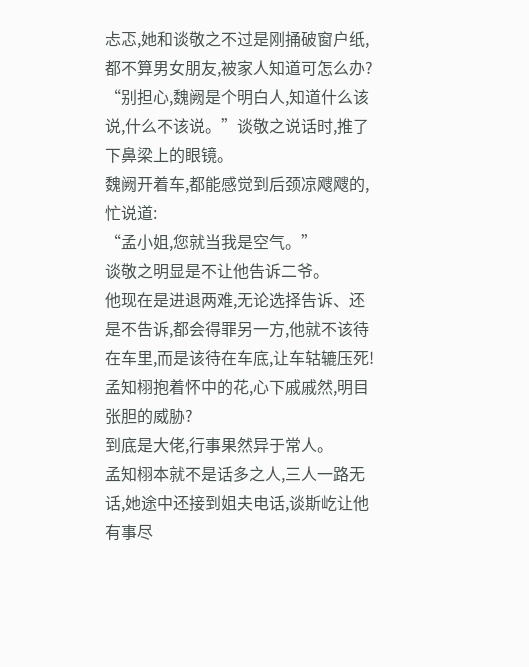忐忑,她和谈敬之不过是刚捅破窗户纸,都不算男女朋友,被家人知道可怎么办?
“别担心,魏阙是个明白人,知道什么该说,什么不该说。”谈敬之说话时,推了下鼻梁上的眼镜。
魏阙开着车,都能感觉到后颈凉飕飕的,忙说道:
“孟小姐,您就当我是空气。”
谈敬之明显是不让他告诉二爷。
他现在是进退两难,无论选择告诉、还是不告诉,都会得罪另一方,他就不该待在车里,而是该待在车底,让车轱辘压死!
孟知栩抱着怀中的花,心下戚戚然,明目张胆的威胁?
到底是大佬,行事果然异于常人。
孟知栩本就不是话多之人,三人一路无话,她途中还接到姐夫电话,谈斯屹让他有事尽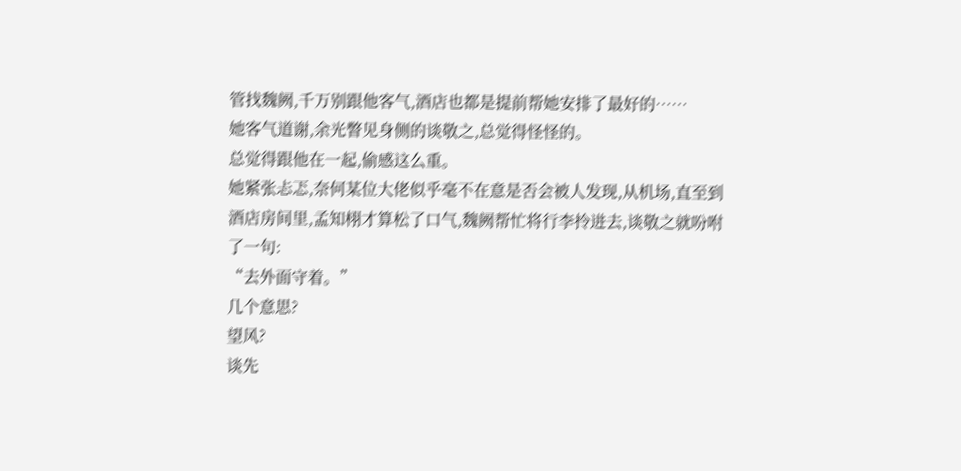管找魏阙,千万别跟他客气,酒店也都是提前帮她安排了最好的……
她客气道谢,余光瞥见身侧的谈敬之,总觉得怪怪的。
总觉得跟他在一起,偷感这么重。
她紧张忐忑,奈何某位大佬似乎毫不在意是否会被人发现,从机场,直至到酒店房间里,孟知栩才算松了口气,魏阙帮忙将行李拎进去,谈敬之就吩咐了一句:
“去外面守着。”
几个意思?
望风?
谈先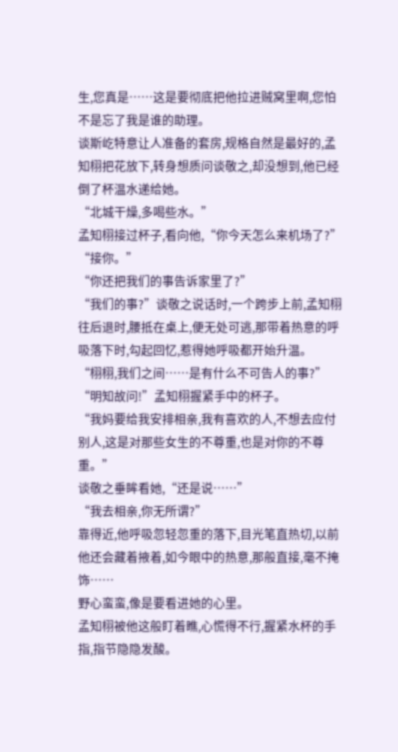生,您真是……这是要彻底把他拉进贼窝里啊,您怕不是忘了我是谁的助理。
谈斯屹特意让人准备的套房,规格自然是最好的,孟知栩把花放下,转身想质问谈敬之,却没想到,他已经倒了杯温水递给她。
“北城干燥,多喝些水。”
孟知栩接过杯子,看向他,“你今天怎么来机场了?”
“接你。”
“你还把我们的事告诉家里了?”
“我们的事?”谈敬之说话时,一个跨步上前,孟知栩往后退时,腰抵在桌上,便无处可逃,那带着热意的呼吸落下时,勾起回忆,惹得她呼吸都开始升温。
“栩栩,我们之间……是有什么不可告人的事?”
“明知故问!”孟知栩握紧手中的杯子。
“我妈要给我安排相亲,我有喜欢的人,不想去应付别人,这是对那些女生的不尊重,也是对你的不尊重。”
谈敬之垂眸看她,“还是说……”
“我去相亲,你无所谓?”
靠得近,他呼吸忽轻忽重的落下,目光笔直热切,以前他还会藏着掖着,如今眼中的热意,那般直接,毫不掩饰……
野心蛮蛮,像是要看进她的心里。
孟知栩被他这般盯着瞧,心慌得不行,握紧水杯的手指,指节隐隐发酸。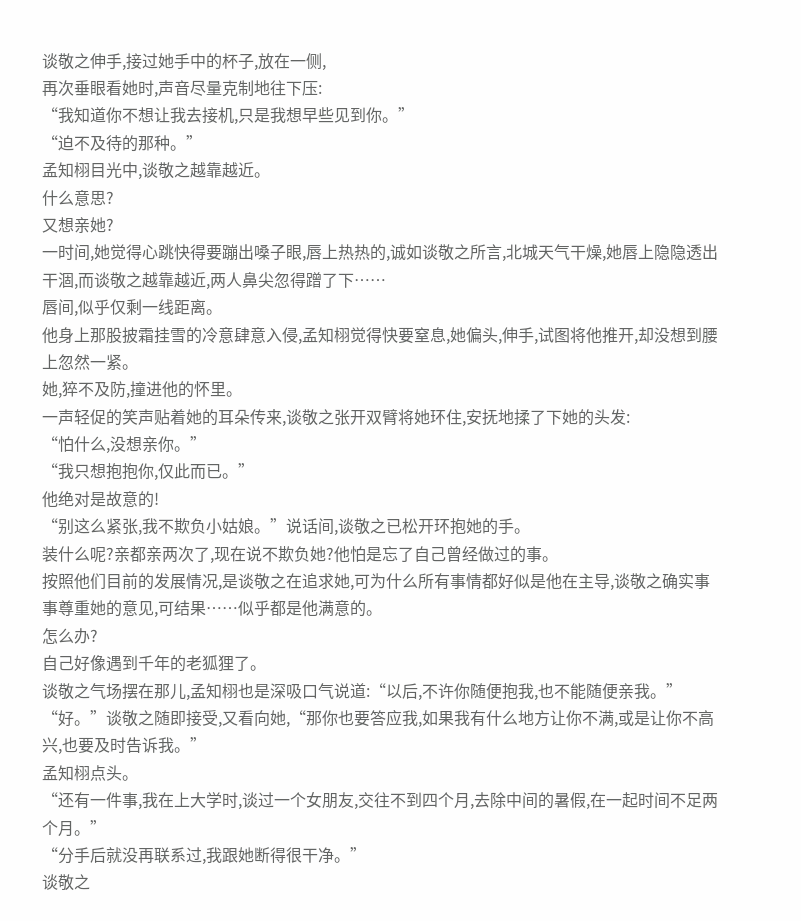谈敬之伸手,接过她手中的杯子,放在一侧,
再次垂眼看她时,声音尽量克制地往下压:
“我知道你不想让我去接机,只是我想早些见到你。”
“迫不及待的那种。”
孟知栩目光中,谈敬之越靠越近。
什么意思?
又想亲她?
一时间,她觉得心跳快得要蹦出嗓子眼,唇上热热的,诚如谈敬之所言,北城天气干燥,她唇上隐隐透出干涸,而谈敬之越靠越近,两人鼻尖忽得蹭了下……
唇间,似乎仅剩一线距离。
他身上那股披霜挂雪的冷意肆意入侵,孟知栩觉得快要窒息,她偏头,伸手,试图将他推开,却没想到腰上忽然一紧。
她,猝不及防,撞进他的怀里。
一声轻促的笑声贴着她的耳朵传来,谈敬之张开双臂将她环住,安抚地揉了下她的头发:
“怕什么,没想亲你。”
“我只想抱抱你,仅此而已。”
他绝对是故意的!
“别这么紧张,我不欺负小姑娘。”说话间,谈敬之已松开环抱她的手。
装什么呢?亲都亲两次了,现在说不欺负她?他怕是忘了自己曾经做过的事。
按照他们目前的发展情况,是谈敬之在追求她,可为什么所有事情都好似是他在主导,谈敬之确实事事尊重她的意见,可结果……似乎都是他满意的。
怎么办?
自己好像遇到千年的老狐狸了。
谈敬之气场摆在那儿,孟知栩也是深吸口气说道:“以后,不许你随便抱我,也不能随便亲我。”
“好。”谈敬之随即接受,又看向她,“那你也要答应我,如果我有什么地方让你不满,或是让你不高兴,也要及时告诉我。”
孟知栩点头。
“还有一件事,我在上大学时,谈过一个女朋友,交往不到四个月,去除中间的暑假,在一起时间不足两个月。”
“分手后就没再联系过,我跟她断得很干净。”
谈敬之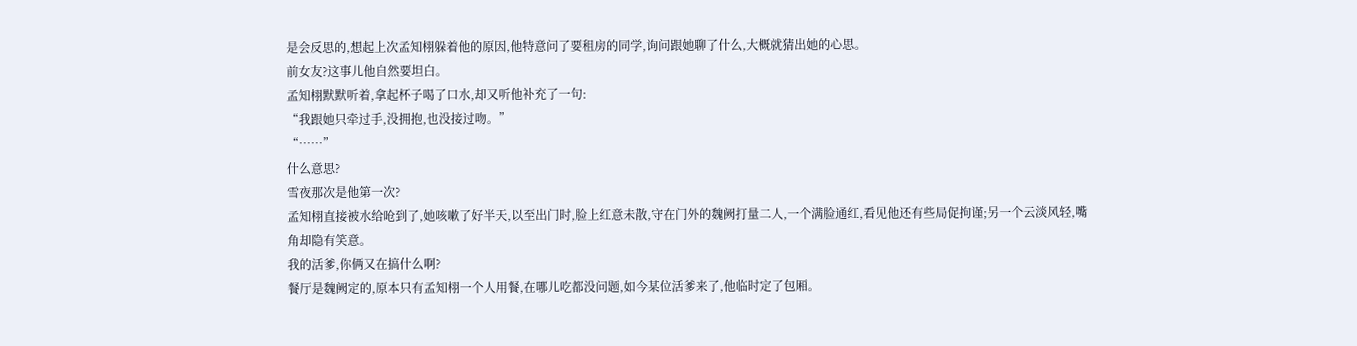是会反思的,想起上次孟知栩躲着他的原因,他特意问了要租房的同学,询问跟她聊了什么,大概就猜出她的心思。
前女友?这事儿他自然要坦白。
孟知栩默默听着,拿起杯子喝了口水,却又听他补充了一句:
“我跟她只牵过手,没拥抱,也没接过吻。”
“……”
什么意思?
雪夜那次是他第一次?
孟知栩直接被水给呛到了,她咳嗽了好半天,以至出门时,脸上红意未散,守在门外的魏阙打量二人,一个满脸通红,看见他还有些局促拘谨;另一个云淡风轻,嘴角却隐有笑意。
我的活爹,你俩又在搞什么啊?
餐厅是魏阙定的,原本只有孟知栩一个人用餐,在哪儿吃都没问题,如今某位活爹来了,他临时定了包厢。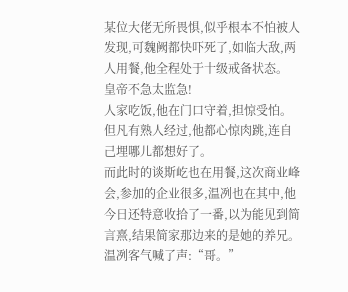某位大佬无所畏惧,似乎根本不怕被人发现,可魏阙都快吓死了,如临大敌,两人用餐,他全程处于十级戒备状态。
皇帝不急太监急!
人家吃饭,他在门口守着,担惊受怕。
但凡有熟人经过,他都心惊肉跳,连自己埋哪儿都想好了。
而此时的谈斯屹也在用餐,这次商业峰会,参加的企业很多,温冽也在其中,他今日还特意收拾了一番,以为能见到简言熹,结果简家那边来的是她的养兄。
温冽客气喊了声:“哥。”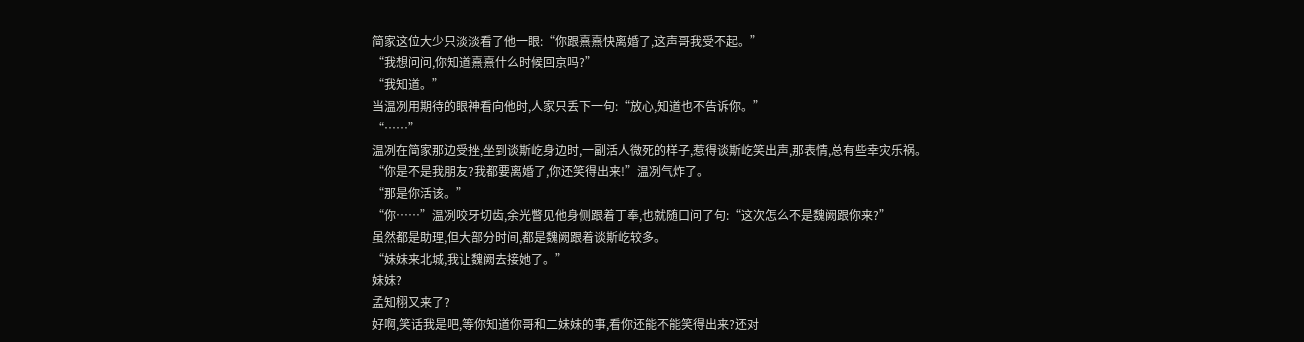简家这位大少只淡淡看了他一眼:“你跟熹熹快离婚了,这声哥我受不起。”
“我想问问,你知道熹熹什么时候回京吗?”
“我知道。”
当温冽用期待的眼神看向他时,人家只丢下一句:“放心,知道也不告诉你。”
“……”
温冽在简家那边受挫,坐到谈斯屹身边时,一副活人微死的样子,惹得谈斯屹笑出声,那表情,总有些幸灾乐祸。
“你是不是我朋友?我都要离婚了,你还笑得出来!”温冽气炸了。
“那是你活该。”
“你……”温冽咬牙切齿,余光瞥见他身侧跟着丁奉,也就随口问了句:“这次怎么不是魏阙跟你来?”
虽然都是助理,但大部分时间,都是魏阙跟着谈斯屹较多。
“妹妹来北城,我让魏阙去接她了。”
妹妹?
孟知栩又来了?
好啊,笑话我是吧,等你知道你哥和二妹妹的事,看你还能不能笑得出来?还对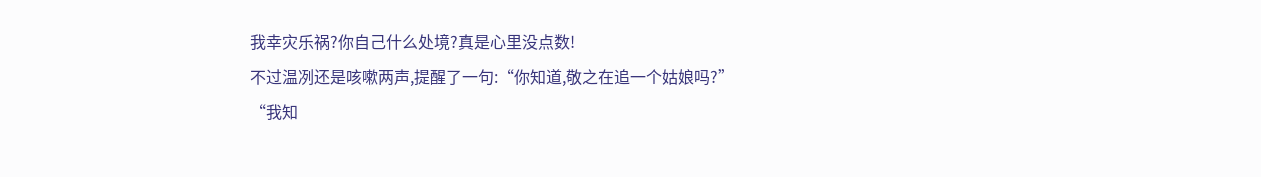我幸灾乐祸?你自己什么处境?真是心里没点数!
不过温冽还是咳嗽两声,提醒了一句:“你知道,敬之在追一个姑娘吗?”
“我知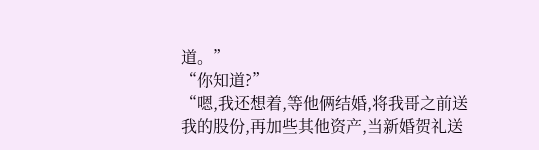道。”
“你知道?”
“嗯,我还想着,等他俩结婚,将我哥之前送我的股份,再加些其他资产,当新婚贺礼送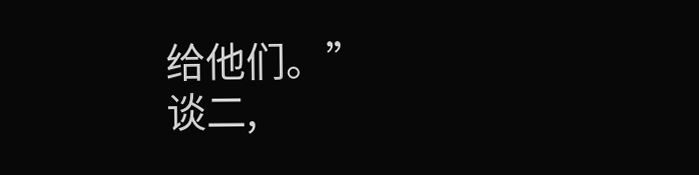给他们。”
谈二,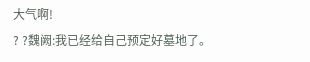大气啊!
? ?魏阙:我已经给自己预定好墓地了。